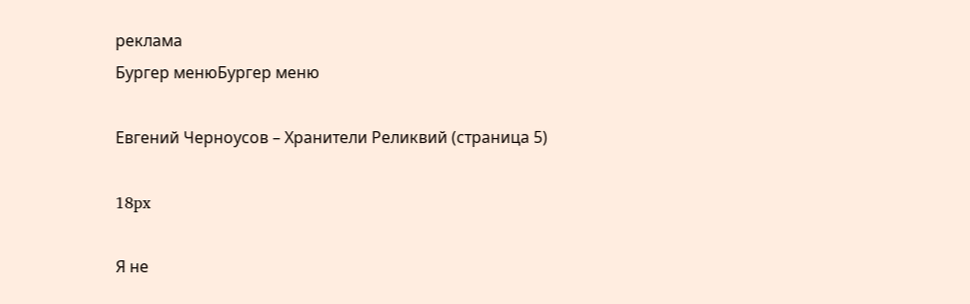реклама
Бургер менюБургер меню

Евгений Черноусов – Хранители Реликвий (страница 5)

18px

Я не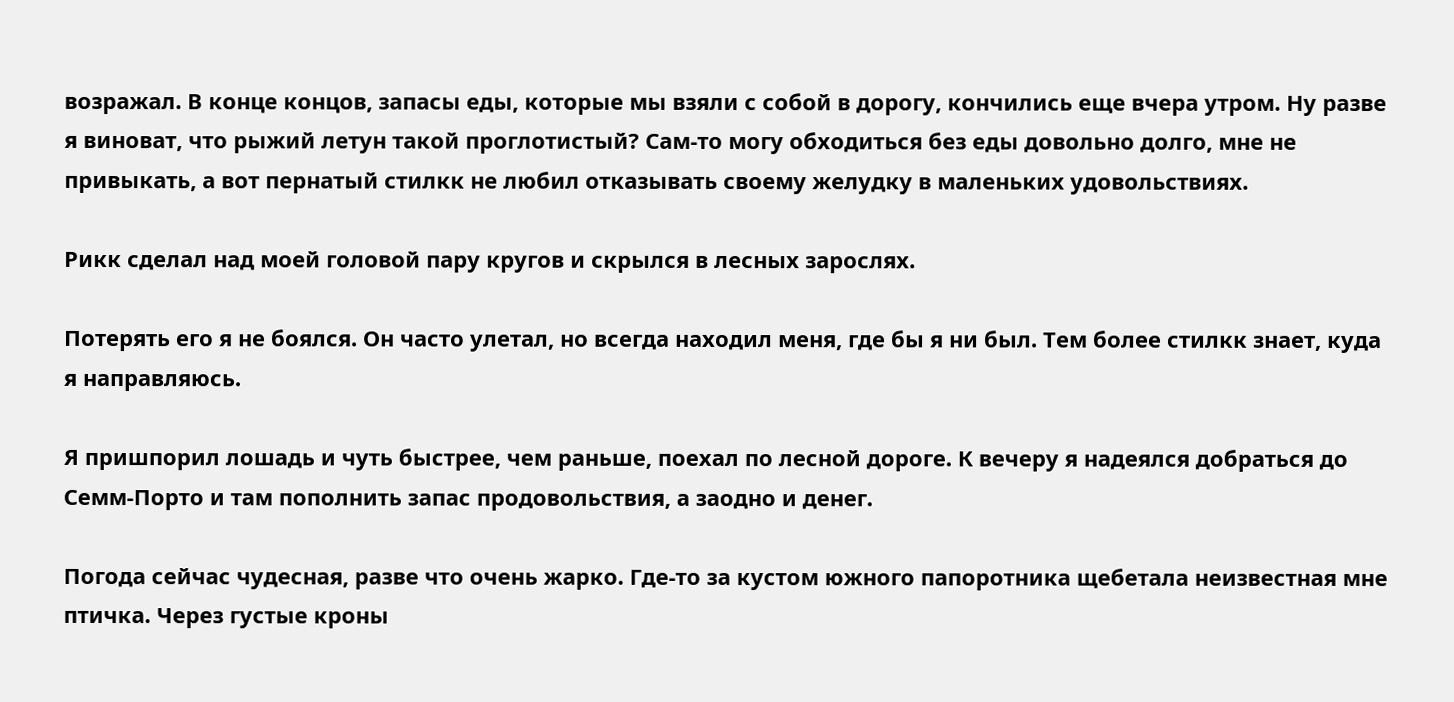возражал. В конце концов, запасы еды, которые мы взяли с собой в дорогу, кончились еще вчера утром. Ну разве я виноват, что рыжий летун такой проглотистый? Сам-то могу обходиться без еды довольно долго, мне не привыкать, а вот пернатый стилкк не любил отказывать своему желудку в маленьких удовольствиях.

Рикк сделал над моей головой пару кругов и скрылся в лесных зарослях.

Потерять его я не боялся. Он часто улетал, но всегда находил меня, где бы я ни был. Тем более стилкк знает, куда я направляюсь.

Я пришпорил лошадь и чуть быстрее, чем раньше, поехал по лесной дороге. К вечеру я надеялся добраться до Семм-Порто и там пополнить запас продовольствия, а заодно и денег.

Погода сейчас чудесная, разве что очень жарко. Где-то за кустом южного папоротника щебетала неизвестная мне птичка. Через густые кроны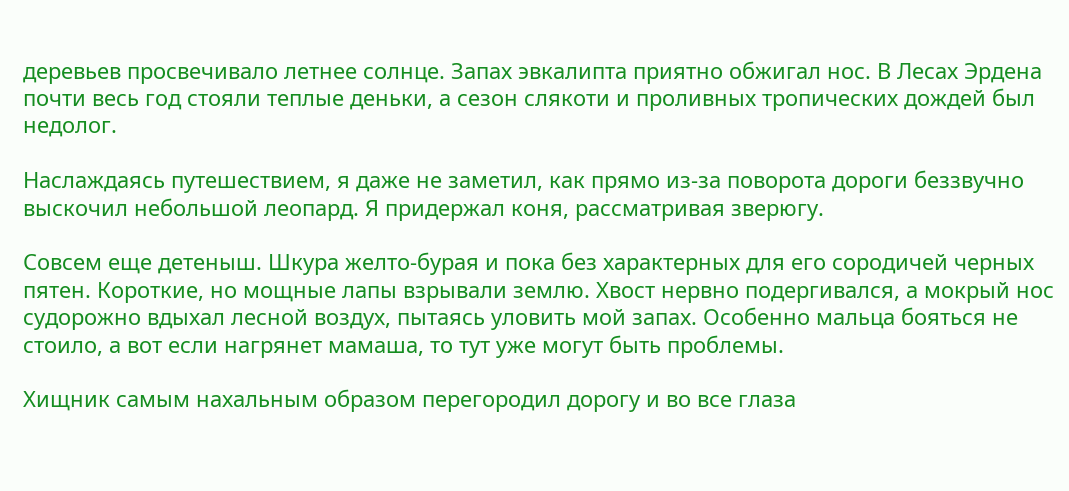деревьев просвечивало летнее солнце. Запах эвкалипта приятно обжигал нос. В Лесах Эрдена почти весь год стояли теплые деньки, а сезон слякоти и проливных тропических дождей был недолог.

Наслаждаясь путешествием, я даже не заметил, как прямо из-за поворота дороги беззвучно выскочил небольшой леопард. Я придержал коня, рассматривая зверюгу.

Совсем еще детеныш. Шкура желто-бурая и пока без характерных для его сородичей черных пятен. Короткие, но мощные лапы взрывали землю. Хвост нервно подергивался, а мокрый нос судорожно вдыхал лесной воздух, пытаясь уловить мой запах. Особенно мальца бояться не стоило, а вот если нагрянет мамаша, то тут уже могут быть проблемы.

Хищник самым нахальным образом перегородил дорогу и во все глаза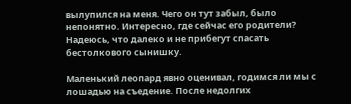вылупился на меня. Чего он тут забыл, было непонятно. Интересно, где сейчас его родители? Надеюсь, что далеко и не прибегут спасать бестолкового сынишку.

Маленький леопард явно оценивал, годимся ли мы с лошадью на съедение. После недолгих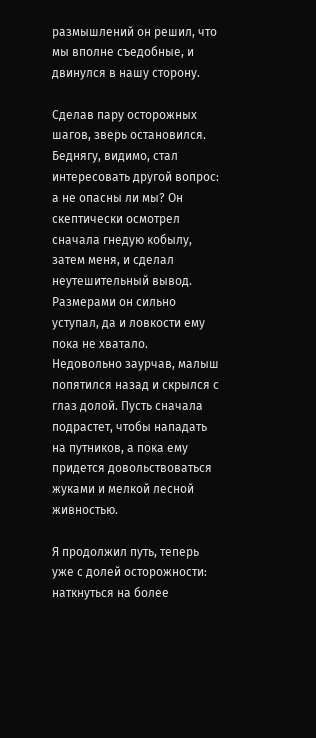размышлений он решил, что мы вполне съедобные, и двинулся в нашу сторону.

Сделав пару осторожных шагов, зверь остановился. Беднягу, видимо, стал интересовать другой вопрос: а не опасны ли мы? Он скептически осмотрел сначала гнедую кобылу, затем меня, и сделал неутешительный вывод. Размерами он сильно уступал, да и ловкости ему пока не хватало. Недовольно заурчав, малыш попятился назад и скрылся с глаз долой. Пусть сначала подрастет, чтобы нападать на путников, а пока ему придется довольствоваться жуками и мелкой лесной живностью.

Я продолжил путь, теперь уже с долей осторожности: наткнуться на более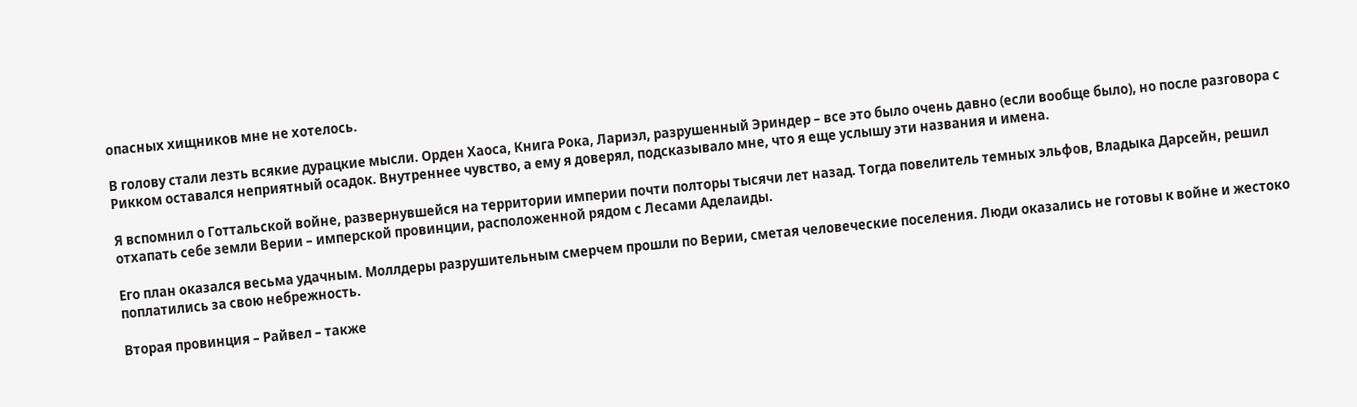опасных хищников мне не хотелось.

В голову стали лезть всякие дурацкие мысли. Орден Хаоса, Книга Рока, Лариэл, разрушенный Эриндер – все это было очень давно (если вообще было), но после разговора с Рикком оставался неприятный осадок. Внутреннее чувство, а ему я доверял, подсказывало мне, что я еще услышу эти названия и имена.

Я вспомнил о Готтальской войне, развернувшейся на территории империи почти полторы тысячи лет назад. Тогда повелитель темных эльфов, Владыка Дарсейн, решил отхапать себе земли Верии – имперской провинции, расположенной рядом с Лесами Аделаиды.

Его план оказался весьма удачным. Моллдеры разрушительным смерчем прошли по Верии, сметая человеческие поселения. Люди оказались не готовы к войне и жестоко поплатились за свою небрежность.

Вторая провинция – Райвел – также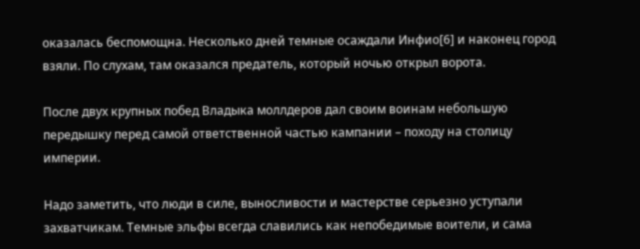оказалась беспомощна. Несколько дней темные осаждали Инфио[6] и наконец город взяли. По слухам, там оказался предатель, который ночью открыл ворота.

После двух крупных побед Владыка моллдеров дал своим воинам небольшую передышку перед самой ответственной частью кампании – походу на столицу империи.

Надо заметить, что люди в силе, выносливости и мастерстве серьезно уступали захватчикам. Темные эльфы всегда славились как непобедимые воители, и сама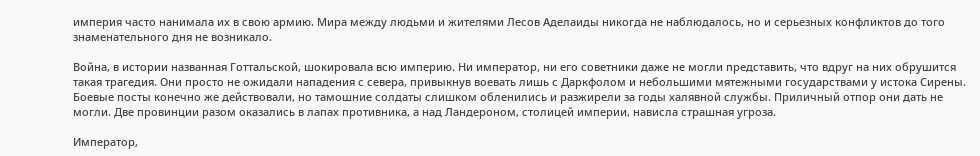империя часто нанимала их в свою армию. Мира между людьми и жителями Лесов Аделаиды никогда не наблюдалось, но и серьезных конфликтов до того знаменательного дня не возникало.

Война, в истории названная Готтальской, шокировала всю империю. Ни император, ни его советники даже не могли представить, что вдруг на них обрушится такая трагедия. Они просто не ожидали нападения с севера, привыкнув воевать лишь с Даркфолом и небольшими мятежными государствами у истока Сирены. Боевые посты конечно же действовали, но тамошние солдаты слишком обленились и разжирели за годы халявной службы. Приличный отпор они дать не могли. Две провинции разом оказались в лапах противника, а над Ландероном, столицей империи, нависла страшная угроза.

Император,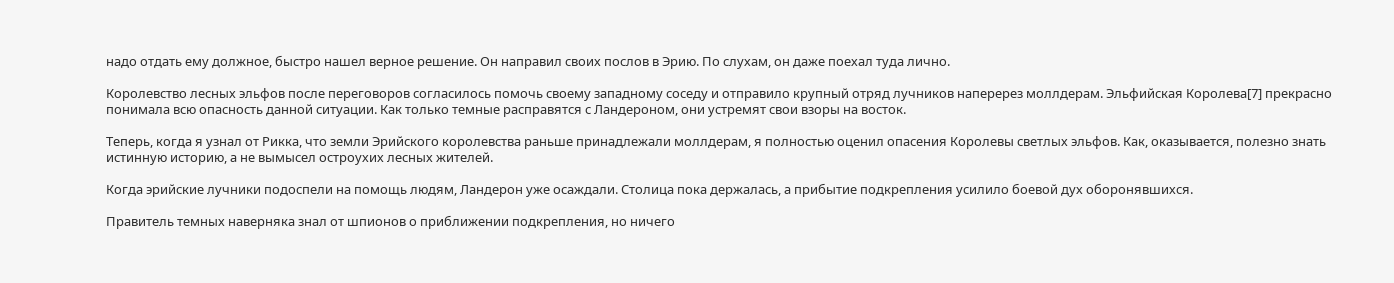надо отдать ему должное, быстро нашел верное решение. Он направил своих послов в Эрию. По слухам, он даже поехал туда лично.

Королевство лесных эльфов после переговоров согласилось помочь своему западному соседу и отправило крупный отряд лучников наперерез моллдерам. Эльфийская Королева[7] прекрасно понимала всю опасность данной ситуации. Как только темные расправятся с Ландероном, они устремят свои взоры на восток.

Теперь, когда я узнал от Рикка, что земли Эрийского королевства раньше принадлежали моллдерам, я полностью оценил опасения Королевы светлых эльфов. Как, оказывается, полезно знать истинную историю, а не вымысел остроухих лесных жителей.

Когда эрийские лучники подоспели на помощь людям, Ландерон уже осаждали. Столица пока держалась, а прибытие подкрепления усилило боевой дух оборонявшихся.

Правитель темных наверняка знал от шпионов о приближении подкрепления, но ничего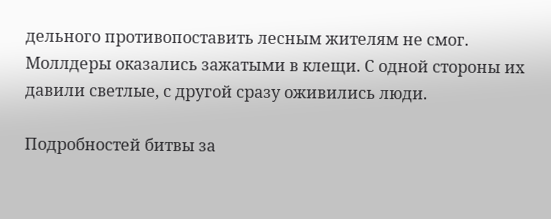дельного противопоставить лесным жителям не смог. Моллдеры оказались зажатыми в клещи. С одной стороны их давили светлые, с другой сразу оживились люди.

Подробностей битвы за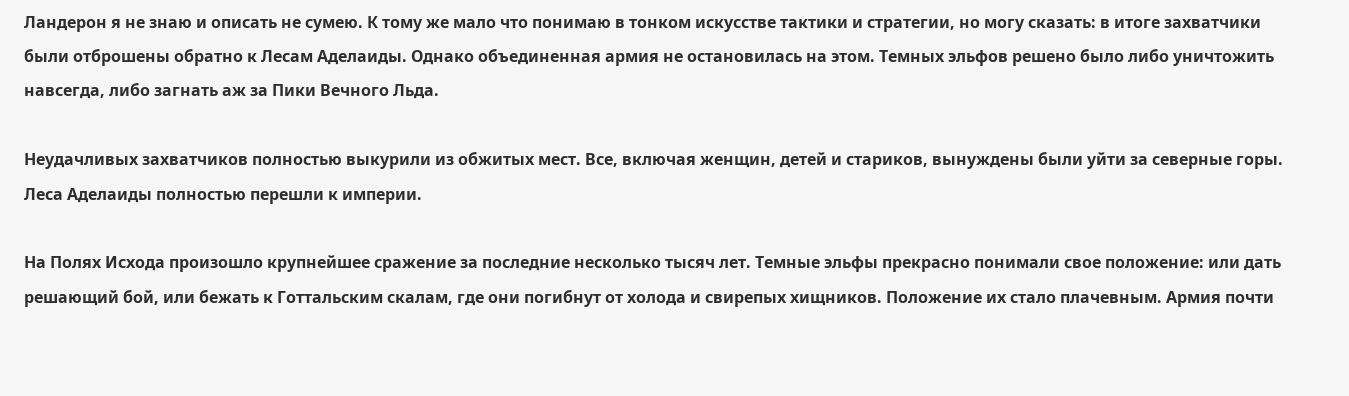Ландерон я не знаю и описать не сумею. К тому же мало что понимаю в тонком искусстве тактики и стратегии, но могу сказать: в итоге захватчики были отброшены обратно к Лесам Аделаиды. Однако объединенная армия не остановилась на этом. Темных эльфов решено было либо уничтожить навсегда, либо загнать аж за Пики Вечного Льда.

Неудачливых захватчиков полностью выкурили из обжитых мест. Все, включая женщин, детей и стариков, вынуждены были уйти за северные горы. Леса Аделаиды полностью перешли к империи.

На Полях Исхода произошло крупнейшее сражение за последние несколько тысяч лет. Темные эльфы прекрасно понимали свое положение: или дать решающий бой, или бежать к Готтальским скалам, где они погибнут от холода и свирепых хищников. Положение их стало плачевным. Армия почти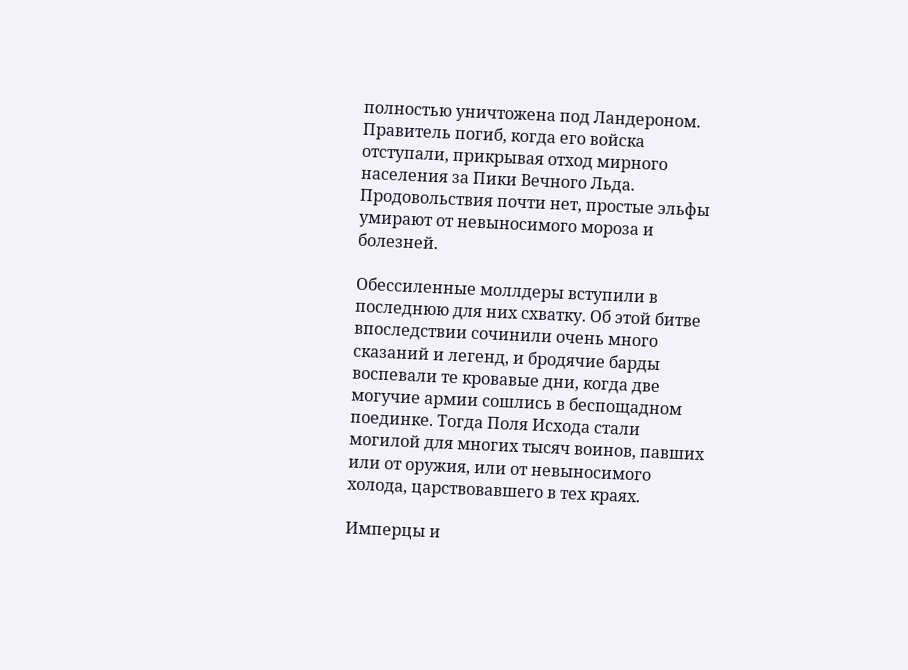полностью уничтожена под Ландероном. Правитель погиб, когда его войска отступали, прикрывая отход мирного населения за Пики Вечного Льда. Продовольствия почти нет, простые эльфы умирают от невыносимого мороза и болезней.

Обессиленные моллдеры вступили в последнюю для них схватку. Об этой битве впоследствии сочинили очень много сказаний и легенд, и бродячие барды воспевали те кровавые дни, когда две могучие армии сошлись в беспощадном поединке. Тогда Поля Исхода стали могилой для многих тысяч воинов, павших или от оружия, или от невыносимого холода, царствовавшего в тех краях.

Имперцы и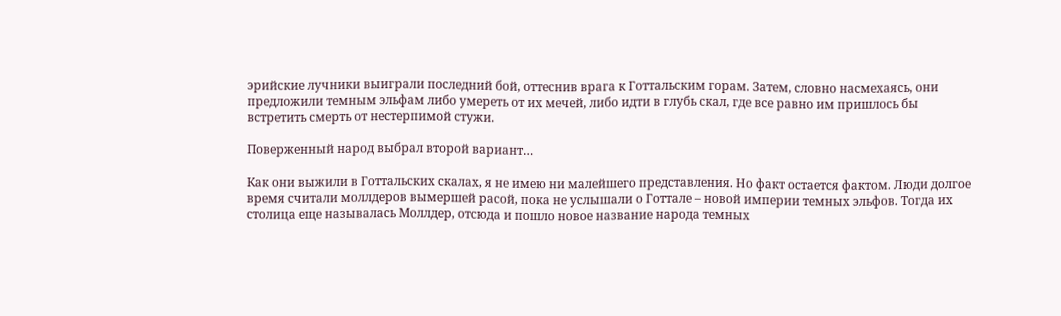эрийские лучники выиграли последний бой, оттеснив врага к Готтальским горам. Затем, словно насмехаясь, они предложили темным эльфам либо умереть от их мечей, либо идти в глубь скал, где все равно им пришлось бы встретить смерть от нестерпимой стужи.

Поверженный народ выбрал второй вариант…

Как они выжили в Готтальских скалах, я не имею ни малейшего представления. Но факт остается фактом. Люди долгое время считали моллдеров вымершей расой, пока не услышали о Готтале – новой империи темных эльфов. Тогда их столица еще называлась Моллдер, отсюда и пошло новое название народа темных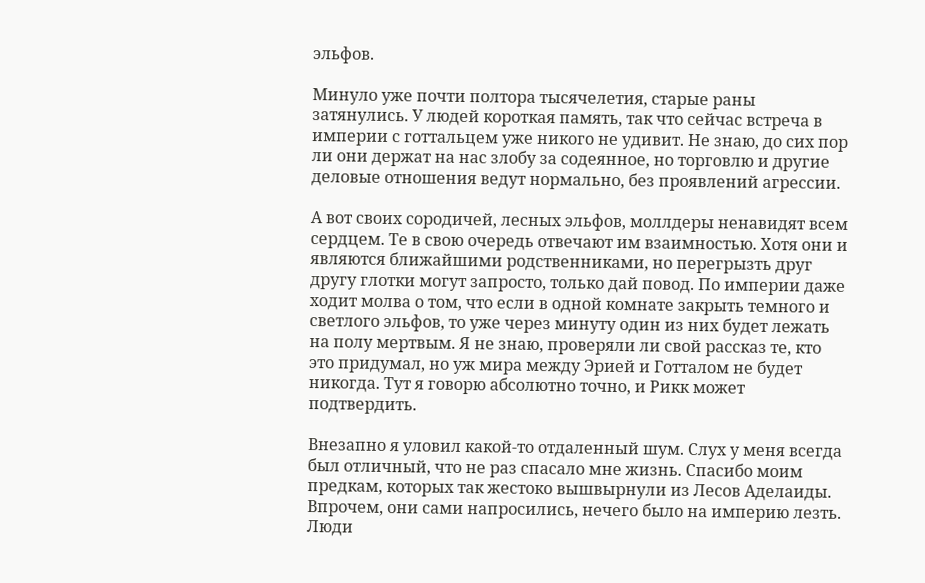эльфов.

Минуло уже почти полтора тысячелетия, старые раны затянулись. У людей короткая память, так что сейчас встреча в империи с готтальцем уже никого не удивит. Не знаю, до сих пор ли они держат на нас злобу за содеянное, но торговлю и другие деловые отношения ведут нормально, без проявлений агрессии.

А вот своих сородичей, лесных эльфов, моллдеры ненавидят всем сердцем. Те в свою очередь отвечают им взаимностью. Хотя они и являются ближайшими родственниками, но перегрызть друг другу глотки могут запросто, только дай повод. По империи даже ходит молва о том, что если в одной комнате закрыть темного и светлого эльфов, то уже через минуту один из них будет лежать на полу мертвым. Я не знаю, проверяли ли свой рассказ те, кто это придумал, но уж мира между Эрией и Готталом не будет никогда. Тут я говорю абсолютно точно, и Рикк может подтвердить.

Внезапно я уловил какой-то отдаленный шум. Слух у меня всегда был отличный, что не раз спасало мне жизнь. Спасибо моим предкам, которых так жестоко вышвырнули из Лесов Аделаиды. Впрочем, они сами напросились, нечего было на империю лезть. Люди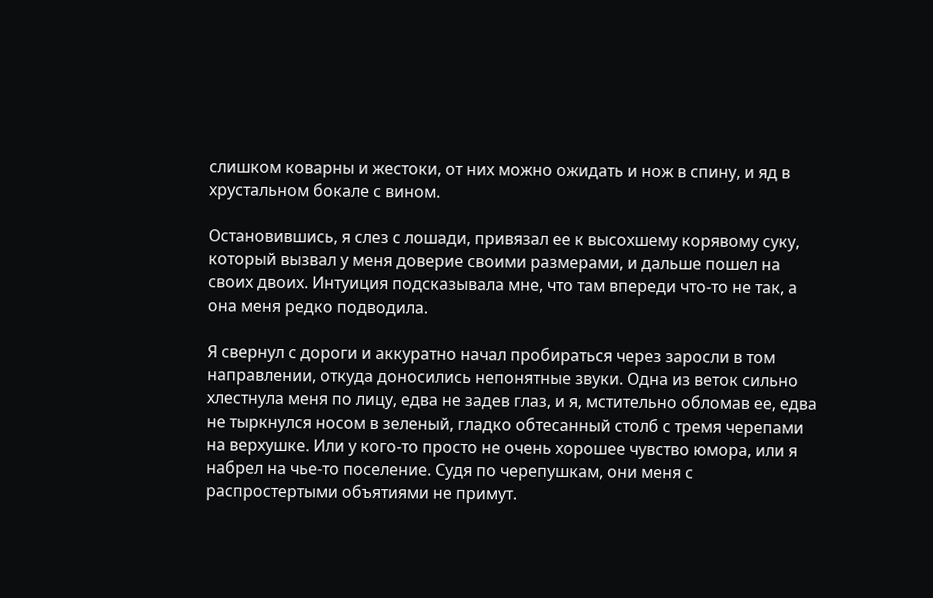слишком коварны и жестоки, от них можно ожидать и нож в спину, и яд в хрустальном бокале с вином.

Остановившись, я слез с лошади, привязал ее к высохшему корявому суку, который вызвал у меня доверие своими размерами, и дальше пошел на своих двоих. Интуиция подсказывала мне, что там впереди что-то не так, а она меня редко подводила.

Я свернул с дороги и аккуратно начал пробираться через заросли в том направлении, откуда доносились непонятные звуки. Одна из веток сильно хлестнула меня по лицу, едва не задев глаз, и я, мстительно обломав ее, едва не тыркнулся носом в зеленый, гладко обтесанный столб с тремя черепами на верхушке. Или у кого-то просто не очень хорошее чувство юмора, или я набрел на чье-то поселение. Судя по черепушкам, они меня с распростертыми объятиями не примут.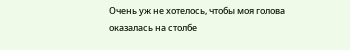Очень уж не хотелось, чтобы моя голова оказалась на столбе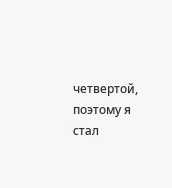четвертой, поэтому я стал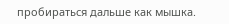пробираться дальше как мышка.